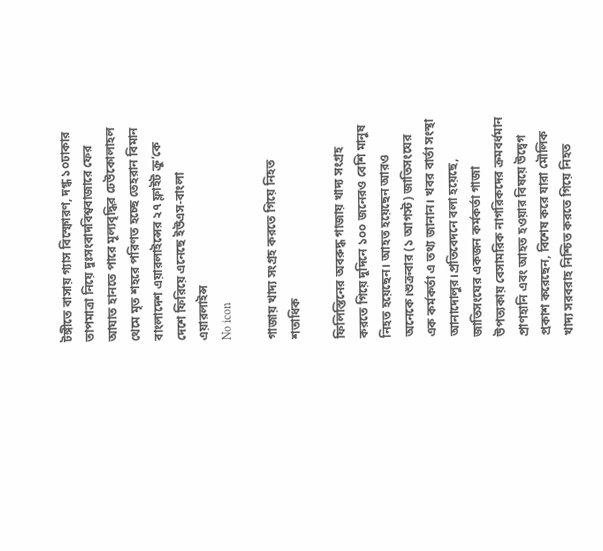টঙ্গীতে বাসায় গ্যাস বিস্ফোরণ, দগ্ধ ১০ঢাকার তাপমাত্রা নিয়ে দুঃসংবাদবিশ্ববাজারে ফের আঘাত হানতে পারে মূল্যবৃদ্ধির ঢেউকোলাহল থেমে মৃত শহরে পরিণত হচ্ছে তেহরান বিমান বাংলাদেশ এয়ারলাইন্সের ২৭ ফ্লাইট ক্রু’কে দেশে ফিরিয়ে এনেছে ইউএস-বাংলা এয়ারলাইন্স
No icon

গাজায় খাদ্য সংগ্রহ করতে গিয়ে নিহত শতাধিক

ফিলিস্তিনের অবরুদ্ধ গাজায় খাদ্য সংগ্রহ করতে গিয়ে দুদিনে ১০০ জনেরও বেশি মানুষ নিহত হয়েছেন। আহত হয়েছেন আরও অনেকে।শুক্রবার (১ আগস্ট) জাতিসংঘের এক কর্মকর্তা এ তথ্য জানান। খবর বার্তা সংস্থা আনাদোলুর।প্রতিবেদনে বলা হয়েছে, জাতিসংঘের একজন কর্মকর্তা গাজা উপত্যকায় বেসামরিক নাগরিকদের ক্রমবর্ধমান প্রাণহানি এবং আহত হওয়ার বিষয়ে উদ্বেগ প্রকাশ করেছেন, বিশেষ করে যারা মৌলিক খাদ্য সরবরাহ নিশ্চিত করতে গিয়ে নিহত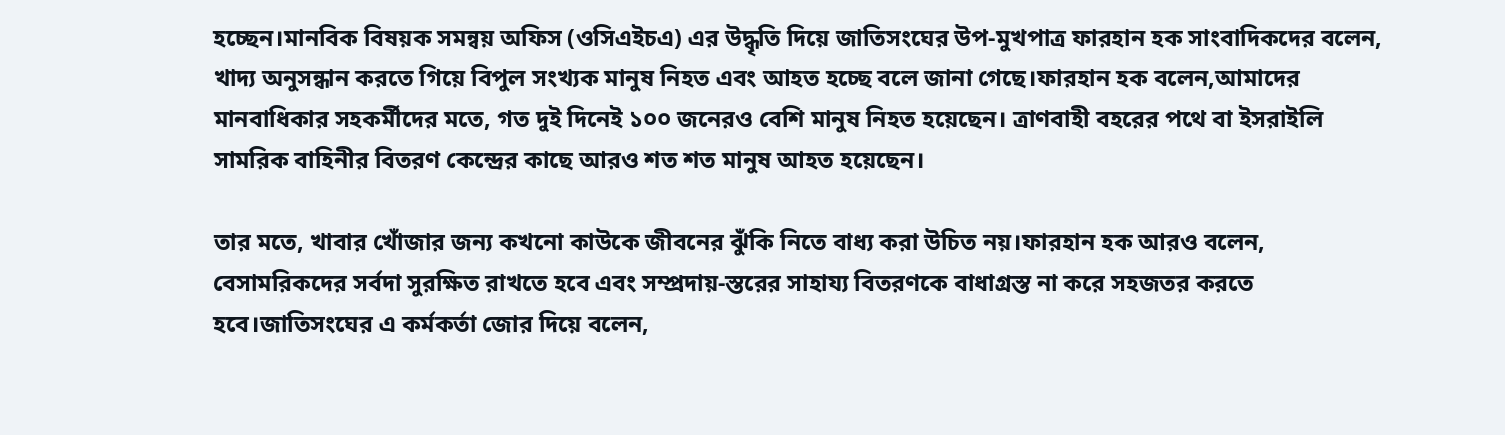হচ্ছেন।মানবিক বিষয়ক সমন্বয় অফিস (ওসিএইচএ) এর উদ্ধৃতি দিয়ে জাতিসংঘের উপ-মুখপাত্র ফারহান হক সাংবাদিকদের বলেন, খাদ্য অনুসন্ধান করতে গিয়ে বিপুল সংখ্যক মানুষ নিহত এবং আহত হচ্ছে বলে জানা গেছে।ফারহান হক বলেন,আমাদের মানবাধিকার সহকর্মীদের মতে, গত দুই দিনেই ১০০ জনেরও বেশি মানুষ নিহত হয়েছেন। ত্রাণবাহী বহরের পথে বা ইসরাইলি সামরিক বাহিনীর বিতরণ কেন্দ্রের কাছে আরও শত শত মানুষ আহত হয়েছেন।

তার মতে, খাবার খোঁজার জন্য কখনো কাউকে জীবনের ঝুঁকি নিতে বাধ্য করা উচিত নয়।ফারহান হক আরও বলেন, বেসামরিকদের সর্বদা সুরক্ষিত রাখতে হবে এবং সম্প্রদায়-স্তরের সাহায্য বিতরণকে বাধাগ্রস্ত না করে সহজতর করতে হবে।জাতিসংঘের এ কর্মকর্তা জোর দিয়ে বলেন,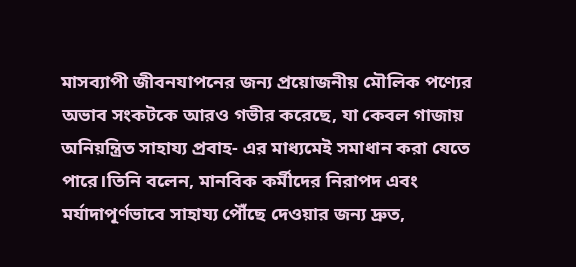মাসব্যাপী জীবনযাপনের জন্য প্রয়োজনীয় মৌলিক পণ্যের অভাব সংকটকে আরও গভীর করেছে, যা কেবল গাজায় অনিয়ন্ত্রিত সাহায্য প্রবাহ- এর মাধ্যমেই সমাধান করা যেতে পারে।তিনি বলেন, মানবিক কর্মীদের নিরাপদ এবং মর্যাদাপূর্ণভাবে সাহায্য পৌঁছে দেওয়ার জন্য দ্রুত,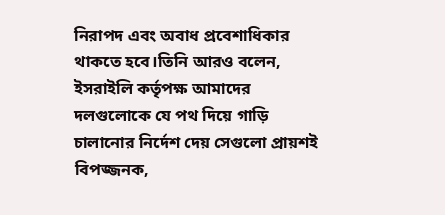নিরাপদ এবং অবাধ প্রবেশাধিকার থাকতে হবে।তিনি আরও বলেন, ইসরাইলি কর্তৃপক্ষ আমাদের দলগুলোকে যে পথ দিয়ে গাড়ি চালানোর নির্দেশ দেয় সেগুলো প্রায়শই বিপজ্জনক,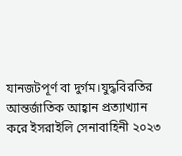যানজটপূর্ণ বা দুর্গম।যুদ্ধবিরতির আন্তর্জাতিক আহ্বান প্রত্যাখ্যান করে ইসরাইলি সেনাবাহিনী ২০২৩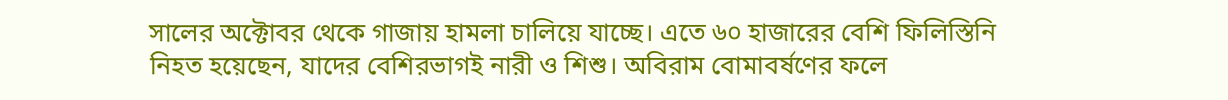সালের অক্টোবর থেকে গাজায় হামলা চালিয়ে যাচ্ছে। এতে ৬০ হাজারের বেশি ফিলিস্তিনি নিহত হয়েছেন, যাদের বেশিরভাগই নারী ও শিশু। অবিরাম বোমাবর্ষণের ফলে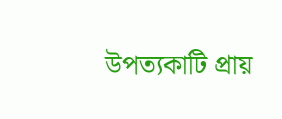উপত্যকাটি প্রায়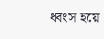ধ্বংস হয়ে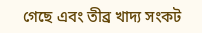গেছে এবং তীব্র খাদ্য সংকট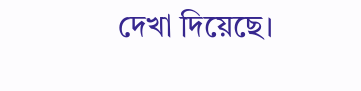দেখা দিয়েছে।